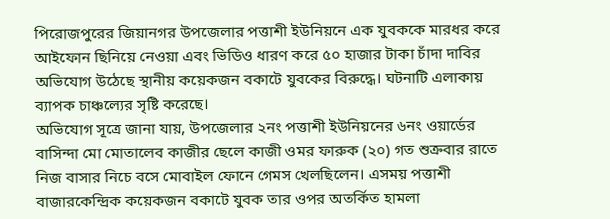পিরোজপুরের জিয়ানগর উপজেলার পত্তাশী ইউনিয়নে এক যুবককে মারধর করে আইফোন ছিনিয়ে নেওয়া এবং ভিডিও ধারণ করে ৫০ হাজার টাকা চাঁদা দাবির অভিযোগ উঠেছে স্থানীয় কয়েকজন বকাটে যুবকের বিরুদ্ধে। ঘটনাটি এলাকায় ব্যাপক চাঞ্চল্যের সৃষ্টি করেছে।
অভিযোগ সূত্রে জানা যায়, উপজেলার ২নং পত্তাশী ইউনিয়নের ৬নং ওয়ার্ডের বাসিন্দা মো মোতালেব কাজীর ছেলে কাজী ওমর ফারুক (২০) গত শুক্রবার রাতে নিজ বাসার নিচে বসে মোবাইল ফোনে গেমস খেলছিলেন। এসময় পত্তাশী বাজারকেন্দ্রিক কয়েকজন বকাটে যুবক তার ওপর অতর্কিত হামলা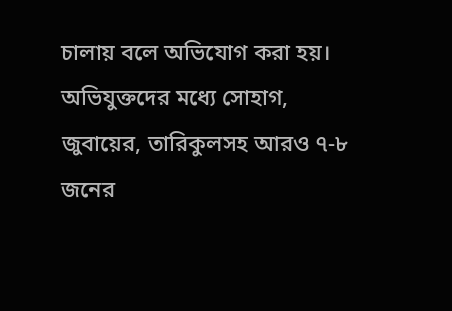চালায় বলে অভিযোগ করা হয়।
অভিযুক্তদের মধ্যে সোহাগ, জুবায়ের, তারিকুলসহ আরও ৭-৮ জনের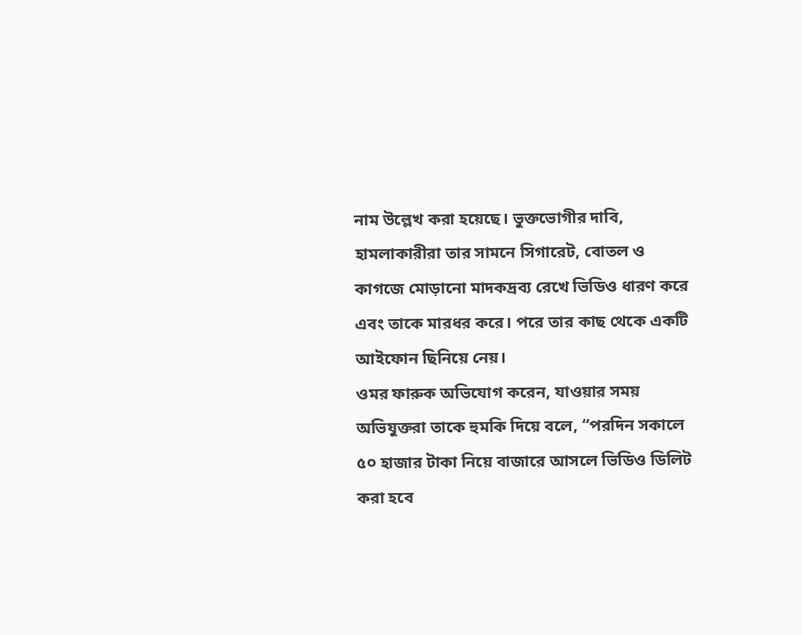নাম উল্লেখ করা হয়েছে। ভুক্তভোগীর দাবি, হামলাকারীরা তার সামনে সিগারেট, বোতল ও কাগজে মোড়ানো মাদকদ্রব্য রেখে ভিডিও ধারণ করে এবং তাকে মারধর করে। পরে তার কাছ থেকে একটি আইফোন ছিনিয়ে নেয়।
ওমর ফারুক অভিযোগ করেন, যাওয়ার সময় অভিযুক্তরা তাকে হুমকি দিয়ে বলে, “পরদিন সকালে ৫০ হাজার টাকা নিয়ে বাজারে আসলে ভিডিও ডিলিট করা হবে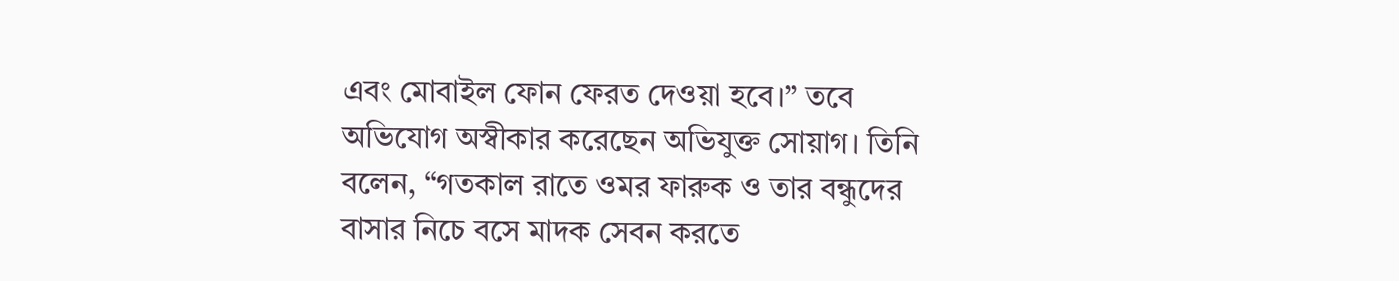এবং মোবাইল ফোন ফেরত দেওয়া হবে।” তবে অভিযোগ অস্বীকার করেছেন অভিযুক্ত সোয়াগ। তিনি বলেন, “গতকাল রাতে ওমর ফারুক ও তার বন্ধুদের বাসার নিচে বসে মাদক সেবন করতে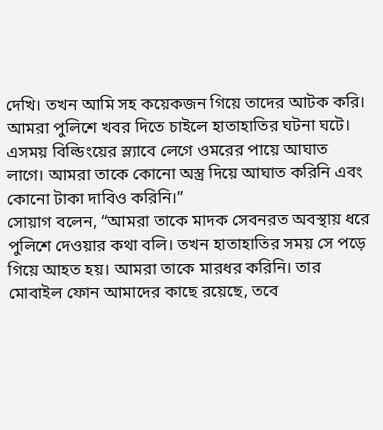দেখি। তখন আমি সহ কয়েকজন গিয়ে তাদের আটক করি। আমরা পুলিশে খবর দিতে চাইলে হাতাহাতির ঘটনা ঘটে। এসময় বিল্ডিংয়ের স্ল্যাবে লেগে ওমরের পায়ে আঘাত লাগে। আমরা তাকে কোনো অস্ত্র দিয়ে আঘাত করিনি এবং কোনো টাকা দাবিও করিনি।”
সোয়াগ বলেন, “আমরা তাকে মাদক সেবনরত অবস্থায় ধরে পুলিশে দেওয়ার কথা বলি। তখন হাতাহাতির সময় সে পড়ে গিয়ে আহত হয়। আমরা তাকে মারধর করিনি। তার মোবাইল ফোন আমাদের কাছে রয়েছে, তবে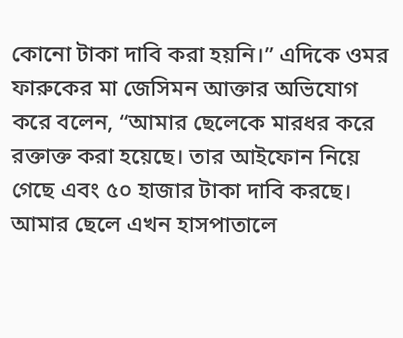কোনো টাকা দাবি করা হয়নি।” এদিকে ওমর ফারুকের মা জেসিমন আক্তার অভিযোগ করে বলেন, “আমার ছেলেকে মারধর করে রক্তাক্ত করা হয়েছে। তার আইফোন নিয়ে গেছে এবং ৫০ হাজার টাকা দাবি করছে। আমার ছেলে এখন হাসপাতালে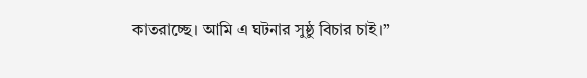কাতরাচ্ছে। আমি এ ঘটনার সুষ্ঠু বিচার চাই।”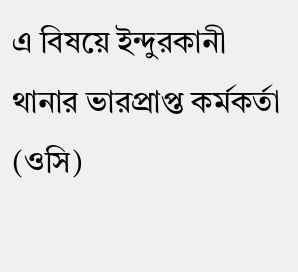এ বিষয়ে ইন্দুরকানী থানার ভারপ্রাপ্ত কর্মকর্তা (ওসি)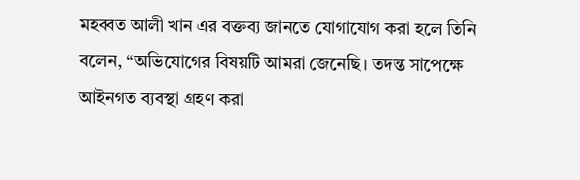মহব্বত আলী খান এর বক্তব্য জানতে যোগাযোগ করা হলে তিনি বলেন, “অভিযোগের বিষয়টি আমরা জেনেছি। তদন্ত সাপেক্ষে আইনগত ব্যবস্থা গ্রহণ করা